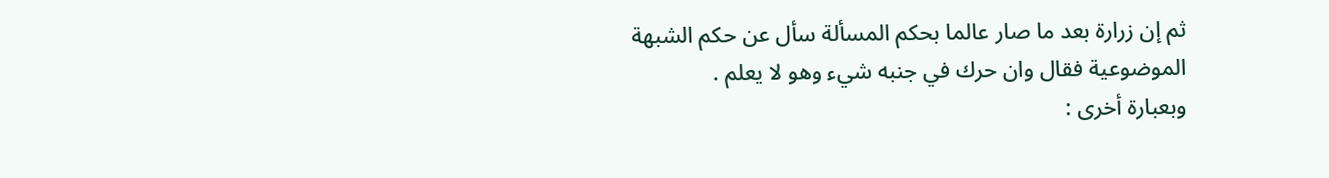ثم إن زرارة بعد ما صار عالما بحكم المسألة سأل عن حكم الشبهة الموضوعية فقال وان حرك في جنبه شيء وهو لا يعلم .
وبعبارة أخرى :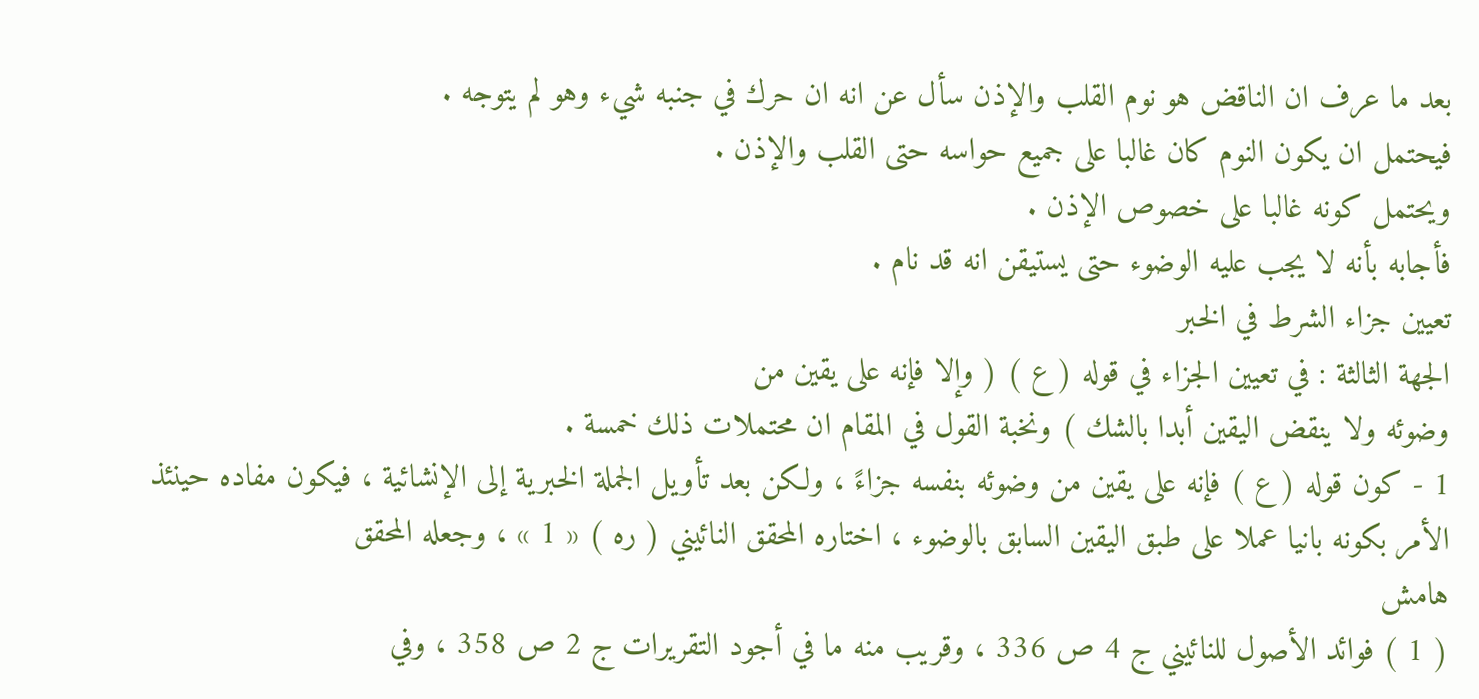بعد ما عرف ان الناقض هو نوم القلب والإذن سأل عن انه ان حرك في جنبه شيء وهو لم يتوجه .
فيحتمل ان يكون النوم كان غالبا على جميع حواسه حتى القلب والإذن .
ويحتمل كونه غالبا على خصوص الإذن .
فأجابه بأنه لا يجب عليه الوضوء حتى يستيقن انه قد نام .
تعيين جزاء الشرط في الخبر
الجهة الثالثة : في تعيين الجزاء في قوله ( ع ) ( وإلا فإنه على يقين من
وضوئه ولا ينقض اليقين أبدا بالشك ) ونخبة القول في المقام ان محتملات ذلك خمسة .
1 - كون قوله ( ع ) فإنه على يقين من وضوئه بنفسه جزاءً ، ولكن بعد تأويل الجملة الخبرية إلى الإنشائية ، فيكون مفاده حينئذ الأمر بكونه بانيا عملا على طبق اليقين السابق بالوضوء ، اختاره المحقق النائيني ( ره ) « 1 » ، وجعله المحقق
هامش
( 1 ) فوائد الأصول للنائيني ج 4 ص 336 ، وقريب منه ما في أجود التقريرات ج 2 ص 358 ، وفي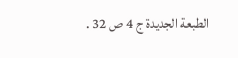الطبعة الجديدة ج 4 ص 32 .